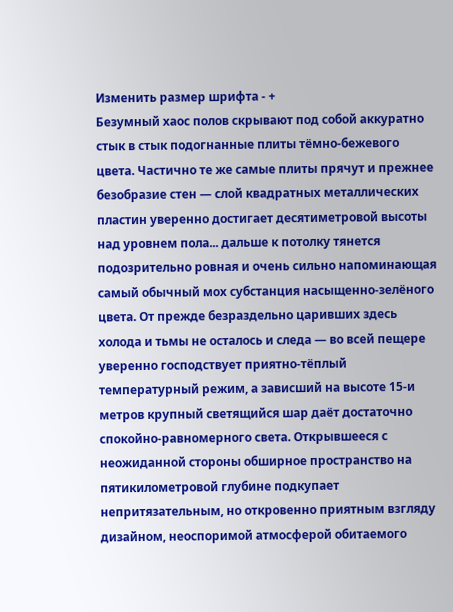Изменить размер шрифта - +
Безумный хаос полов скрывают под собой аккуратно стык в стык подогнанные плиты тёмно-бежевого цвета. Частично те же самые плиты прячут и прежнее безобразие стен — слой квадратных металлических пластин уверенно достигает десятиметровой высоты над уровнем пола... дальше к потолку тянется подозрительно ровная и очень сильно напоминающая самый обычный мох субстанция насыщенно-зелёного цвета. От прежде безраздельно царивших здесь холода и тьмы не осталось и следа — во всей пещере уверенно господствует приятно-тёплый температурный режим, а зависший на высоте 15-и метров крупный светящийся шар даёт достаточно спокойно-равномерного света. Открывшееся с неожиданной стороны обширное пространство на пятикилометровой глубине подкупает непритязательным, но откровенно приятным взгляду дизайном, неоспоримой атмосферой обитаемого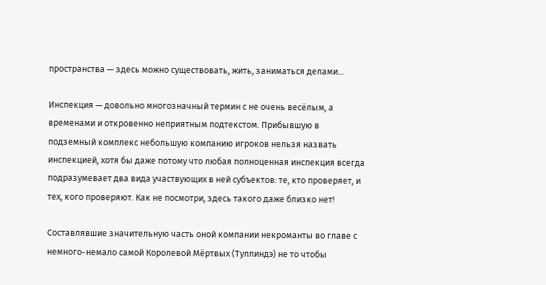пространства — здесь можно существовать, жить, заниматься делами...

Инспекция — довольно многозначный термин с не очень весёлым, а временами и откровенно неприятным подтекстом. Прибывшую в подземный комплекс небольшую компанию игроков нельзя назвать инспекцией, хотя бы даже потому что любая полноценная инспекция всегда подразумевает два вида участвующих в ней субъектов: те, кто проверяет, и тех, кого проверяют. Как не посмотри, здесь такого даже близко нет!

Составлявшие значительную часть оной компании некроманты во главе с немного-немало самой Королевой Мёртвых (Туллиндэ) не то чтобы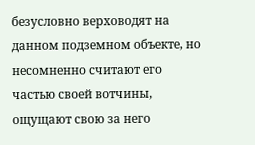безусловно верховодят на данном подземном объекте, но несомненно считают его частью своей вотчины, ощущают свою за него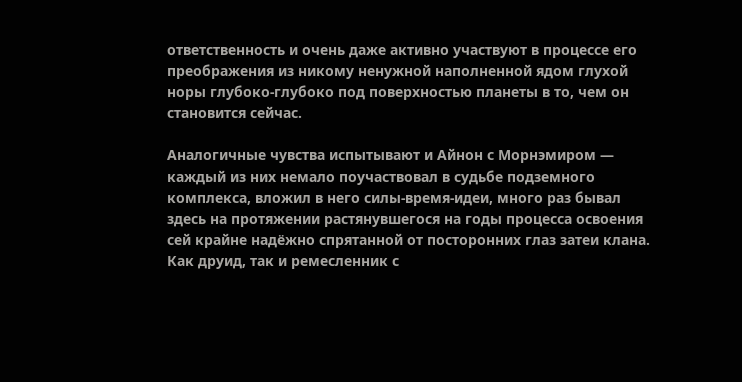ответственность и очень даже активно участвуют в процессе его преображения из никому ненужной наполненной ядом глухой норы глубоко-глубоко под поверхностью планеты в то, чем он становится сейчас.

Аналогичные чувства испытывают и Айнон с Морнэмиром — каждый из них немало поучаствовал в судьбе подземного комплекса, вложил в него силы-время-идеи, много раз бывал здесь на протяжении растянувшегося на годы процесса освоения сей крайне надёжно спрятанной от посторонних глаз затеи клана. Как друид, так и ремесленник с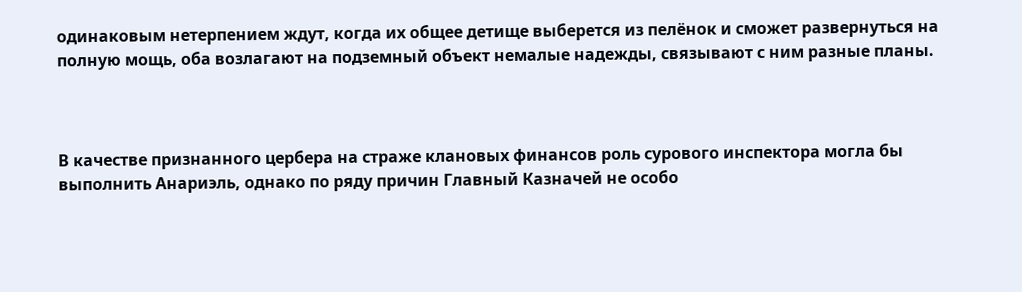одинаковым нетерпением ждут, когда их общее детище выберется из пелёнок и сможет развернуться на полную мощь, оба возлагают на подземный объект немалые надежды, связывают с ним разные планы.



В качестве признанного цербера на страже клановых финансов роль сурового инспектора могла бы выполнить Анариэль, однако по ряду причин Главный Казначей не особо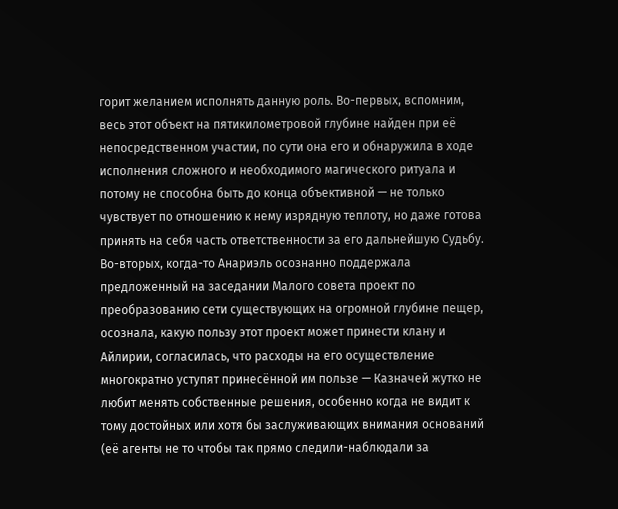горит желанием исполнять данную роль. Во-первых, вспомним, весь этот объект на пятикилометровой глубине найден при её непосредственном участии, по сути она его и обнаружила в ходе исполнения сложного и необходимого магического ритуала и потому не способна быть до конца объективной — не только чувствует по отношению к нему изрядную теплоту, но даже готова принять на себя часть ответственности за его дальнейшую Судьбу. Во-вторых, когда-то Анариэль осознанно поддержала предложенный на заседании Малого совета проект по преобразованию сети существующих на огромной глубине пещер, осознала, какую пользу этот проект может принести клану и Айлирии, согласилась, что расходы на его осуществление многократно уступят принесённой им пользе — Казначей жутко не любит менять собственные решения, особенно когда не видит к тому достойных или хотя бы заслуживающих внимания оснований (её агенты не то чтобы так прямо следили-наблюдали за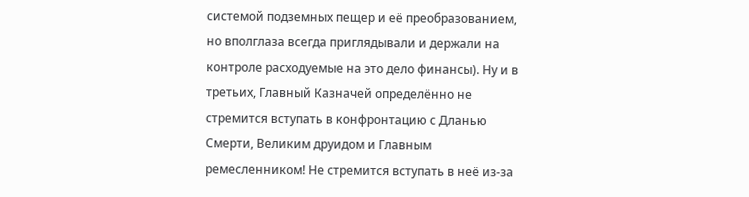системой подземных пещер и её преобразованием, но вполглаза всегда приглядывали и держали на контроле расходуемые на это дело финансы). Ну и в третьих, Главный Казначей определённо не стремится вступать в конфронтацию с Дланью Смерти, Великим друидом и Главным ремесленником! Не стремится вступать в неё из-за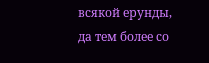всякой ерунды, да тем более со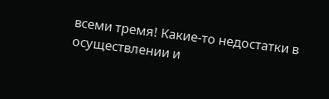всеми тремя! Какие-то недостатки в осуществлении и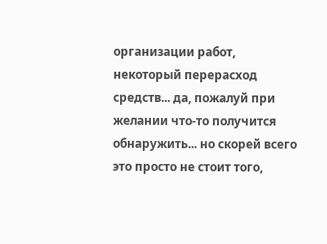организации работ, некоторый перерасход средств... да, пожалуй при желании что-то получится обнаружить... но скорей всего это просто не стоит того,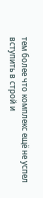тем более что комплекс ещё не успел вступить в строй и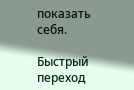показать себя.

Быстрый переход